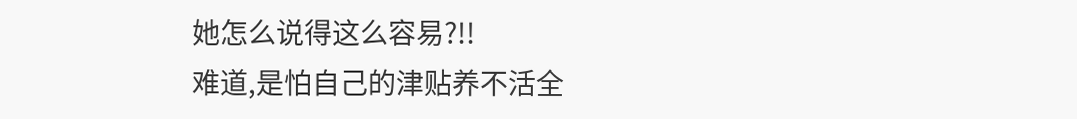她怎么说得这么容易?!!
难道,是怕自己的津贴养不活全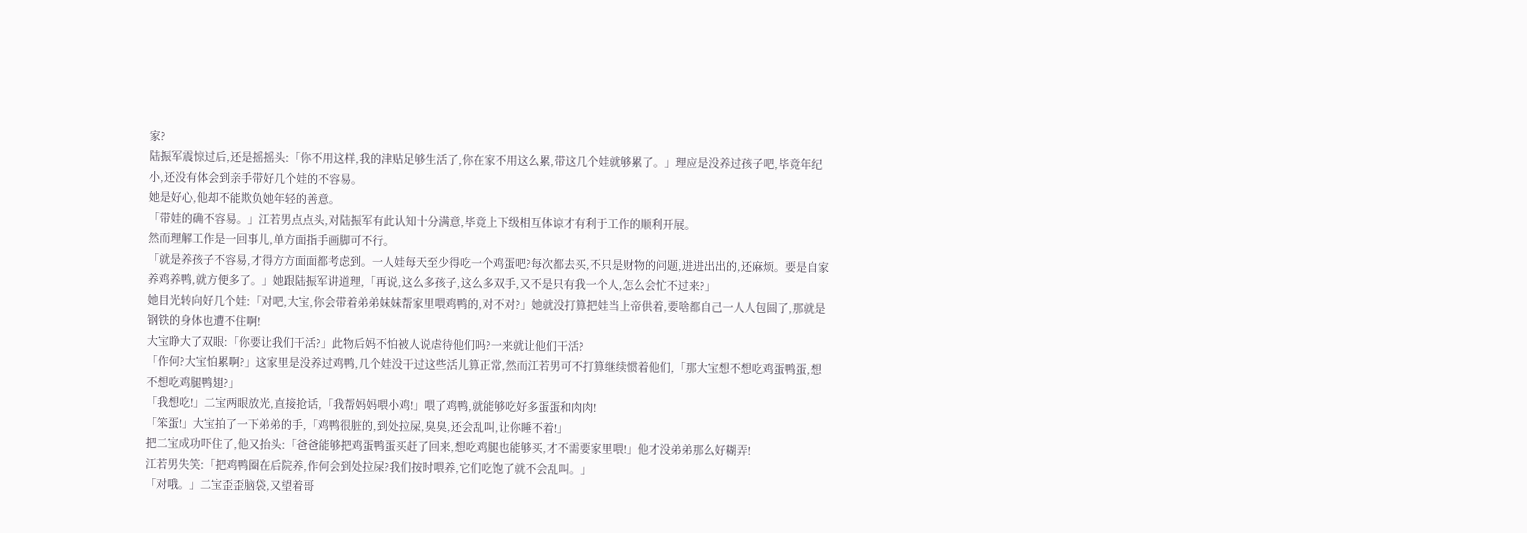家?
陆振军震惊过后,还是摇摇头:「你不用这样,我的津贴足够生活了,你在家不用这么累,带这几个娃就够累了。」理应是没养过孩子吧,毕竟年纪小,还没有体会到亲手带好几个娃的不容易。
她是好心,他却不能欺负她年轻的善意。
「带娃的确不容易。」江若男点点头,对陆振军有此认知十分满意,毕竟上下级相互体谅才有利于工作的顺利开展。
然而理解工作是一回事儿,单方面指手画脚可不行。
「就是养孩子不容易,才得方方面面都考虑到。一人娃每天至少得吃一个鸡蛋吧?每次都去买,不只是财物的问题,进进出出的,还麻烦。要是自家养鸡养鸭,就方便多了。」她跟陆振军讲道理,「再说,这么多孩子,这么多双手,又不是只有我一个人,怎么会忙不过来?」
她目光转向好几个娃:「对吧,大宝,你会带着弟弟妹妹帮家里喂鸡鸭的,对不对?」她就没打算把娃当上帝供着,要啥都自己一人人包圆了,那就是钢铁的身体也遭不住啊!
大宝睁大了双眼:「你要让我们干活?」此物后妈不怕被人说虐待他们吗?一来就让他们干活?
「作何?大宝怕累啊?」这家里是没养过鸡鸭,几个娃没干过这些活儿算正常,然而江若男可不打算继续惯着他们,「那大宝想不想吃鸡蛋鸭蛋,想不想吃鸡腿鸭翅?」
「我想吃!」二宝两眼放光,直接抢话,「我帮妈妈喂小鸡!」喂了鸡鸭,就能够吃好多蛋蛋和肉肉!
「笨蛋!」大宝拍了一下弟弟的手,「鸡鸭很脏的,到处拉屎,臭臭,还会乱叫,让你睡不着!」
把二宝成功吓住了,他又抬头:「爸爸能够把鸡蛋鸭蛋买赶了回来,想吃鸡腿也能够买,才不需要家里喂!」他才没弟弟那么好糊弄!
江若男失笑:「把鸡鸭圈在后院养,作何会到处拉屎?我们按时喂养,它们吃饱了就不会乱叫。」
「对哦。」二宝歪歪脑袋,又望着哥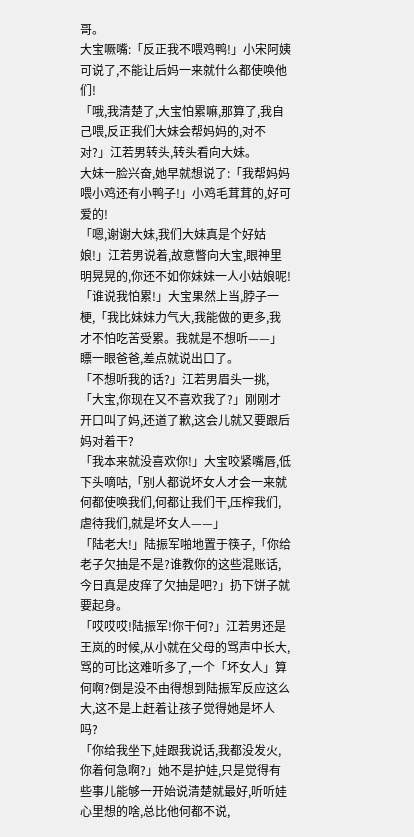哥。
大宝噘嘴:「反正我不喂鸡鸭!」小宋阿姨可说了,不能让后妈一来就什么都使唤他们!
「哦,我清楚了,大宝怕累嘛,那算了,我自己喂,反正我们大妹会帮妈妈的,对不对?」江若男转头,转头看向大妹。
大妹一脸兴奋,她早就想说了:「我帮妈妈喂小鸡还有小鸭子!」小鸡毛茸茸的,好可爱的!
「嗯,谢谢大妹,我们大妹真是个好姑娘!」江若男说着,故意瞥向大宝,眼神里明晃晃的,你还不如你妹妹一人小姑娘呢!
「谁说我怕累!」大宝果然上当,脖子一梗,「我比妹妹力气大,我能做的更多,我才不怕吃苦受累。我就是不想听——」瞟一眼爸爸,差点就说出口了。
「不想听我的话?」江若男眉头一挑,「大宝,你现在又不喜欢我了?」刚刚才开口叫了妈,还道了歉,这会儿就又要跟后妈对着干?
「我本来就没喜欢你!」大宝咬紧嘴唇,低下头嘀咕,「别人都说坏女人才会一来就何都使唤我们,何都让我们干,压榨我们,虐待我们,就是坏女人——」
「陆老大!」陆振军啪地置于筷子,「你给老子欠抽是不是?谁教你的这些混账话,今日真是皮痒了欠抽是吧?」扔下饼子就要起身。
「哎哎哎!陆振军!你干何?」江若男还是王岚的时候,从小就在父母的骂声中长大,骂的可比这难听多了,一个「坏女人」算何啊?倒是没不由得想到陆振军反应这么大,这不是上赶着让孩子觉得她是坏人吗?
「你给我坐下,娃跟我说话,我都没发火,你着何急啊?」她不是护娃,只是觉得有些事儿能够一开始说清楚就最好,听听娃心里想的啥,总比他何都不说,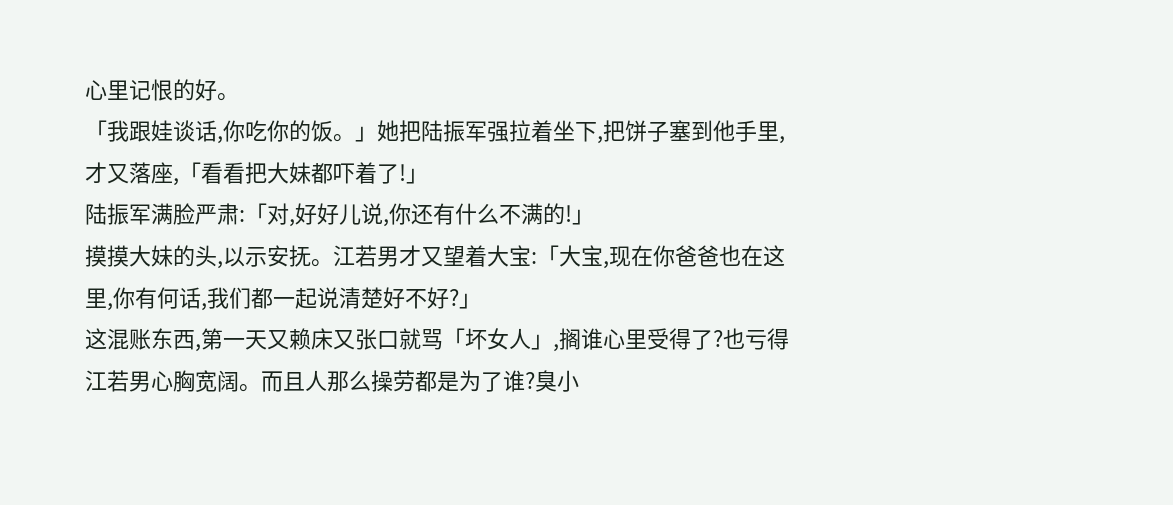心里记恨的好。
「我跟娃谈话,你吃你的饭。」她把陆振军强拉着坐下,把饼子塞到他手里,才又落座,「看看把大妹都吓着了!」
陆振军满脸严肃:「对,好好儿说,你还有什么不满的!」
摸摸大妹的头,以示安抚。江若男才又望着大宝:「大宝,现在你爸爸也在这里,你有何话,我们都一起说清楚好不好?」
这混账东西,第一天又赖床又张口就骂「坏女人」,搁谁心里受得了?也亏得江若男心胸宽阔。而且人那么操劳都是为了谁?臭小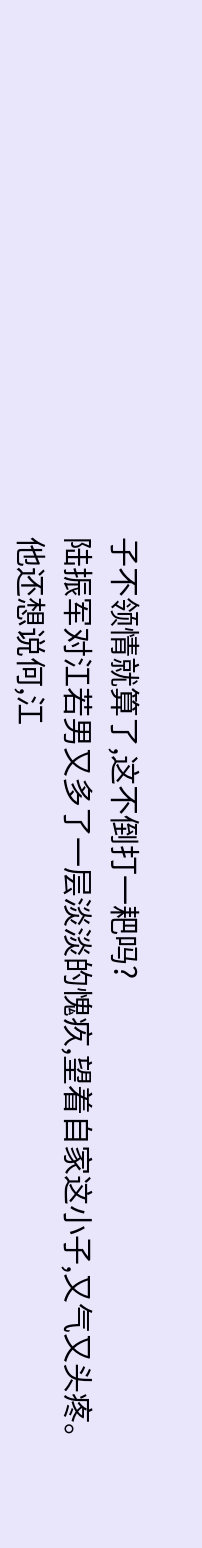子不领情就算了,这不倒打一耙吗?
陆振军对江若男又多了一层淡淡的愧疚,望着自家这小子,又气又头疼。
他还想说何,江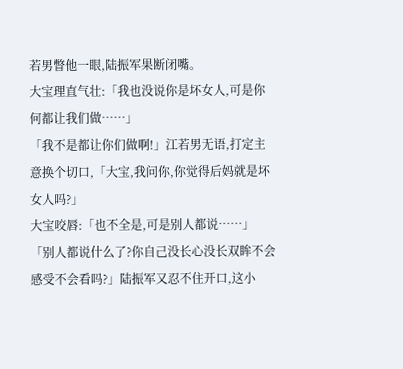若男瞥他一眼,陆振军果断闭嘴。
大宝理直气壮:「我也没说你是坏女人,可是你何都让我们做……」
「我不是都让你们做啊!」江若男无语,打定主意换个切口,「大宝,我问你,你觉得后妈就是坏女人吗?」
大宝咬唇:「也不全是,可是别人都说……」
「别人都说什么了?你自己没长心没长双眸不会感受不会看吗?」陆振军又忍不住开口,这小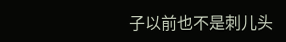子以前也不是刺儿头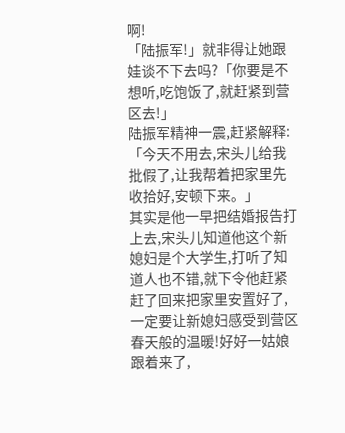啊!
「陆振军!」就非得让她跟娃谈不下去吗?「你要是不想听,吃饱饭了,就赶紧到营区去!」
陆振军精神一震,赶紧解释:「今天不用去,宋头儿给我批假了,让我帮着把家里先收拾好,安顿下来。」
其实是他一早把结婚报告打上去,宋头儿知道他这个新媳妇是个大学生,打听了知道人也不错,就下令他赶紧赶了回来把家里安置好了,一定要让新媳妇感受到营区春天般的温暖!好好一姑娘跟着来了,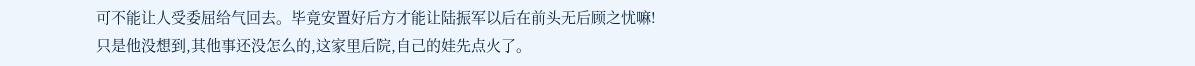可不能让人受委屈给气回去。毕竟安置好后方才能让陆振军以后在前头无后顾之忧嘛!
只是他没想到,其他事还没怎么的,这家里后院,自己的娃先点火了。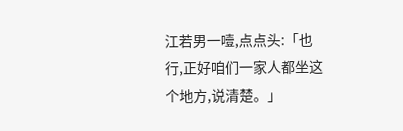江若男一噎,点点头:「也行,正好咱们一家人都坐这个地方,说清楚。」